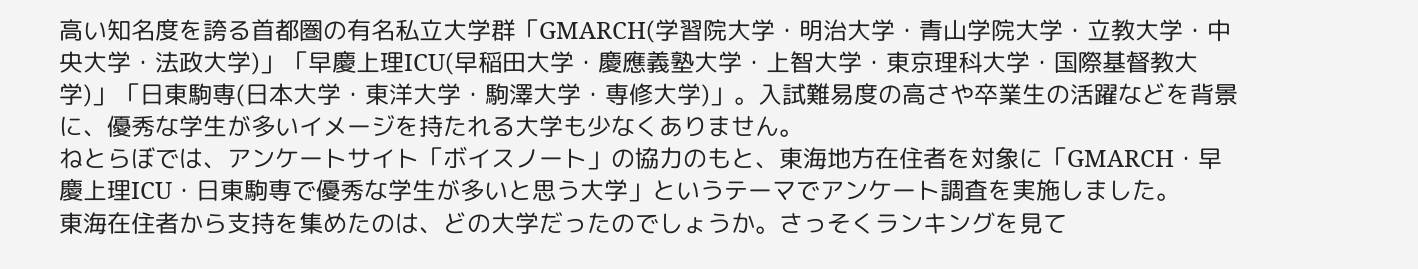高い知名度を誇る首都圏の有名私立大学群「GMARCH(学習院大学・明治大学・青山学院大学・立教大学・中央大学・法政大学)」「早慶上理ICU(早稲田大学・慶應義塾大学・上智大学・東京理科大学・国際基督教大学)」「日東駒専(日本大学・東洋大学・駒澤大学・専修大学)」。入試難易度の高さや卒業生の活躍などを背景に、優秀な学生が多いイメージを持たれる大学も少なくありません。
ねとらぼでは、アンケートサイト「ボイスノート」の協力のもと、東海地方在住者を対象に「GMARCH・早慶上理ICU・日東駒専で優秀な学生が多いと思う大学」というテーマでアンケート調査を実施しました。
東海在住者から支持を集めたのは、どの大学だったのでしょうか。さっそくランキングを見て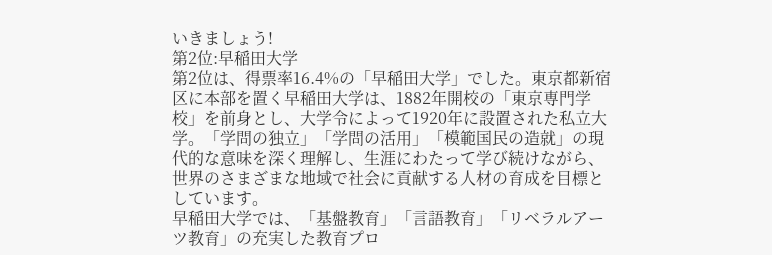いきましょう!
第2位:早稲田大学
第2位は、得票率16.4%の「早稲田大学」でした。東京都新宿区に本部を置く早稲田大学は、1882年開校の「東京専門学校」を前身とし、大学令によって1920年に設置された私立大学。「学問の独立」「学問の活用」「模範国民の造就」の現代的な意味を深く理解し、生涯にわたって学び続けながら、世界のさまざまな地域で社会に貢献する人材の育成を目標としています。
早稲田大学では、「基盤教育」「言語教育」「リベラルアーツ教育」の充実した教育プロ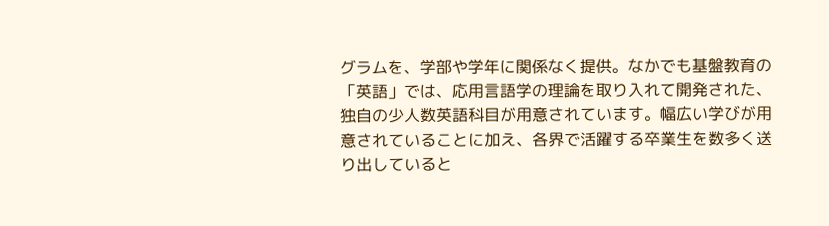グラムを、学部や学年に関係なく提供。なかでも基盤教育の「英語」では、応用言語学の理論を取り入れて開発された、独自の少人数英語科目が用意されています。幅広い学びが用意されていることに加え、各界で活躍する卒業生を数多く送り出していると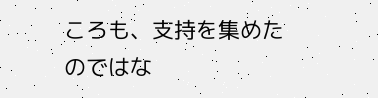ころも、支持を集めたのではな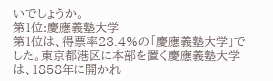いでしょうか。
第1位:慶應義塾大学
第1位は、得票率23.4%の「慶應義塾大学」でした。東京都港区に本部を置く慶應義塾大学は、1858年に開かれ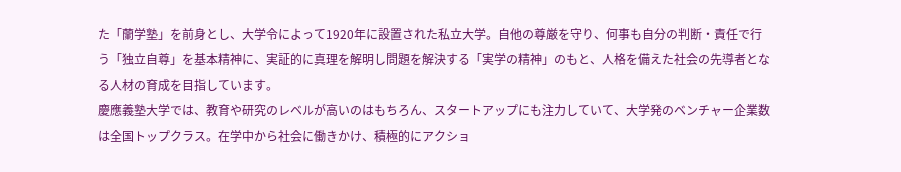た「蘭学塾」を前身とし、大学令によって1920年に設置された私立大学。自他の尊厳を守り、何事も自分の判断・責任で行う「独立自尊」を基本精神に、実証的に真理を解明し問題を解決する「実学の精神」のもと、人格を備えた社会の先導者となる人材の育成を目指しています。
慶應義塾大学では、教育や研究のレベルが高いのはもちろん、スタートアップにも注力していて、大学発のベンチャー企業数は全国トップクラス。在学中から社会に働きかけ、積極的にアクショ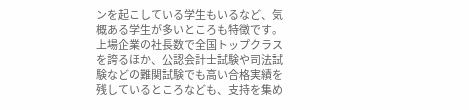ンを起こしている学生もいるなど、気概ある学生が多いところも特徴です。上場企業の社長数で全国トップクラスを誇るほか、公認会計士試験や司法試験などの難関試験でも高い合格実績を残しているところなども、支持を集め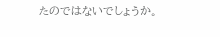たのではないでしょうか。